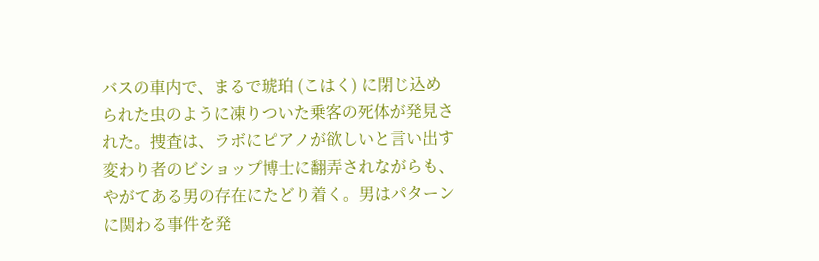バスの車内で、まるで琥珀 (こはく) に閉じ込められた虫のように凍りついた乗客の死体が発見された。捜査は、ラボにピアノが欲しいと言い出す変わり者のビショップ博士に翻弄されながらも、やがてある男の存在にたどり着く。男はパターンに関わる事件を発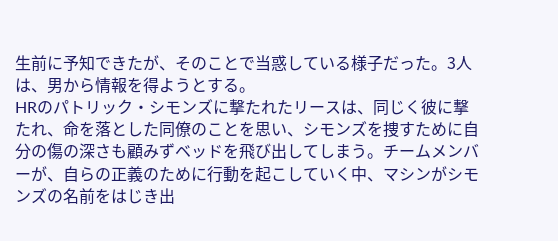生前に予知できたが、そのことで当惑している様子だった。3人は、男から情報を得ようとする。
HRのパトリック・シモンズに撃たれたリースは、同じく彼に撃たれ、命を落とした同僚のことを思い、シモンズを捜すために自分の傷の深さも顧みずベッドを飛び出してしまう。チームメンバーが、自らの正義のために行動を起こしていく中、マシンがシモンズの名前をはじき出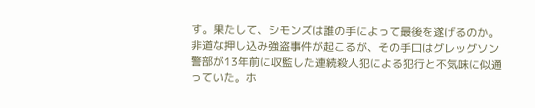す。果たして、シモンズは誰の手によって最後を遂げるのか。
非道な押し込み強盗事件が起こるが、その手口はグレッグソン警部が13年前に収監した連続殺人犯による犯行と不気味に似通っていた。ホ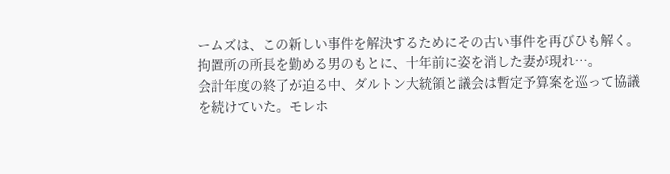ームズは、この新しい事件を解決するためにその古い事件を再びひも解く。
拘置所の所長を勤める男のもとに、十年前に姿を消した妻が現れ…。
会計年度の終了が迫る中、ダルトン大統領と議会は暫定予算案を巡って協議を続けていた。モレホ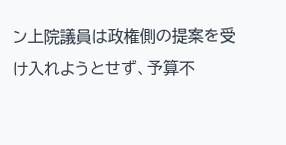ン上院議員は政権側の提案を受け入れようとせず、予算不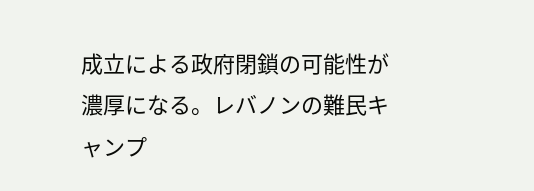成立による政府閉鎖の可能性が濃厚になる。レバノンの難民キャンプ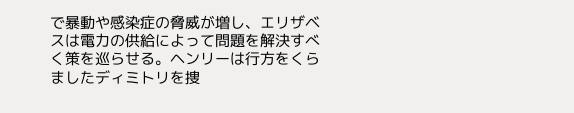で暴動や感染症の脅威が増し、エリザベスは電力の供給によって問題を解決すべく策を巡らせる。ヘンリーは行方をくらましたディミトリを捜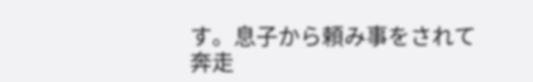す。息子から頼み事をされて奔走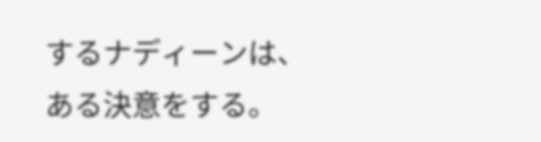するナディーンは、ある決意をする。